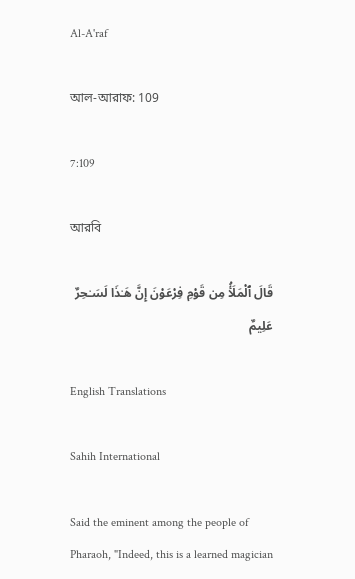Al-A'raf

আল-আরাফ: 109

7:109

আরবি

قَالَ ٱلْمَلَأُ مِن قَوْمِ فِرْعَوْنَ إِنَّ هَـٰذَا لَسَـٰحِرٌ عَلِيمٌ

English Translations

Sahih International

Said the eminent among the people of Pharaoh, "Indeed, this is a learned magician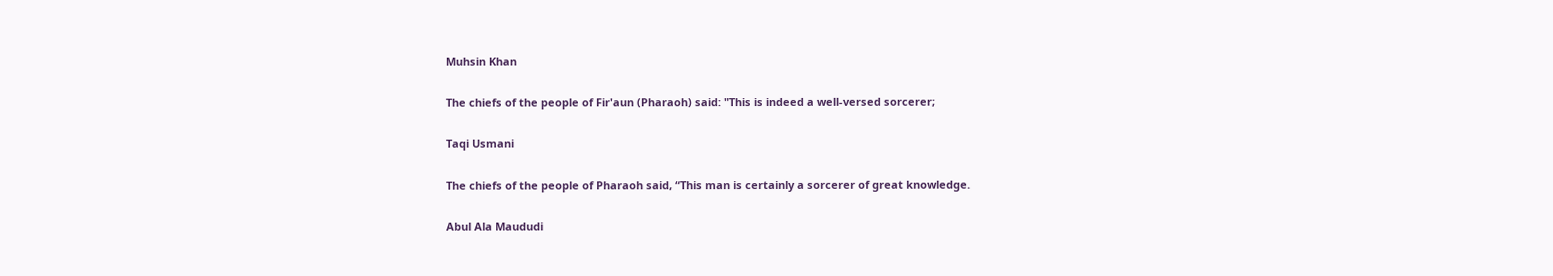Muhsin Khan

The chiefs of the people of Fir'aun (Pharaoh) said: "This is indeed a well-versed sorcerer;

Taqi Usmani

The chiefs of the people of Pharaoh said, “This man is certainly a sorcerer of great knowledge.

Abul Ala Maududi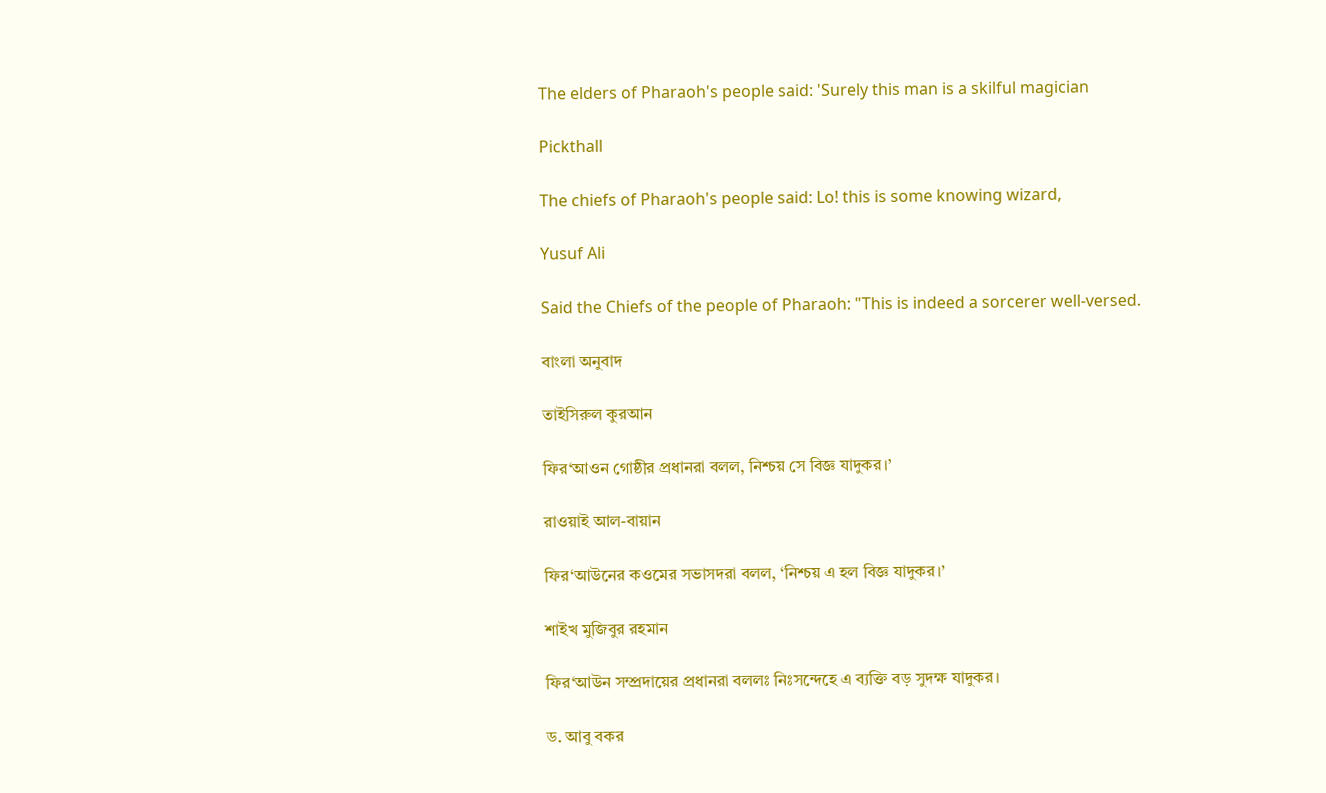The elders of Pharaoh's people said: 'Surely this man is a skilful magician

Pickthall

The chiefs of Pharaoh's people said: Lo! this is some knowing wizard,

Yusuf Ali

Said the Chiefs of the people of Pharaoh: "This is indeed a sorcerer well-versed.

বাংলা অনুবাদ

তাইসিরুল কুরআন

ফির‘আওন গোষ্ঠীর প্রধানরা বলল, নিশ্চয় সে বিজ্ঞ যাদুকর।’

রাওয়াই আল-বায়ান

ফির‘আউনের কওমের সভাসদরা বলল, ‘নিশ্চয় এ হল বিজ্ঞ যাদুকর।’

শাইখ মুজিবুর রহমান

ফির‘আউন সম্প্রদায়ের প্রধানরা বললঃ নিঃসন্দেহে এ ব্যক্তি বড় সুদক্ষ যাদুকর।

ড. আবু বকর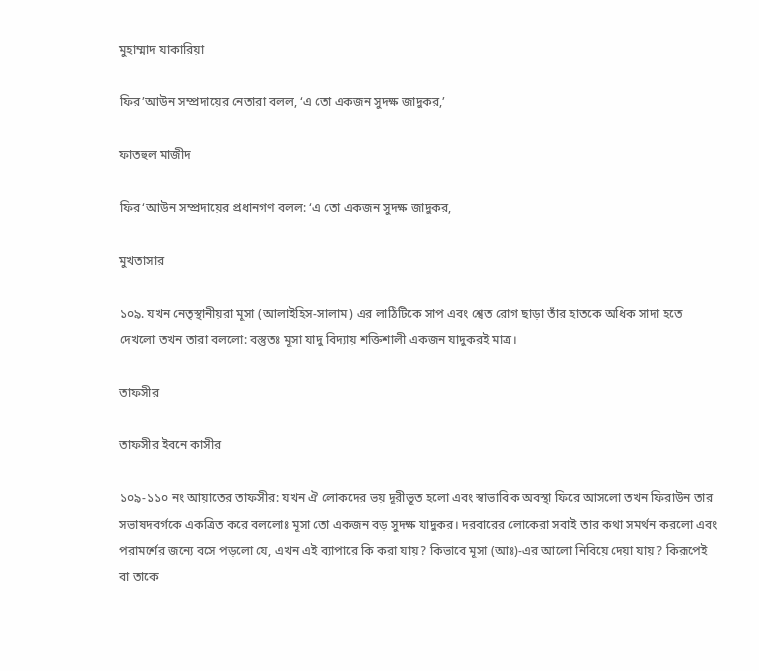মুহাম্মাদ যাকারিয়া

ফির’আউন সম্প্রদায়ের নেতারা বলল, ‘এ তো একজন সুদক্ষ জাদুকর,’

ফাতহুল মাজীদ

ফির‘আউন সম্প্রদায়ের প্রধানগণ বলল: ‘এ তো একজন সুদক্ষ জাদুকর,

মুখতাসার

১০৯. যখন নেতৃস্থানীয়রা মূসা (আলাইহিস-সালাম) এর লাঠিটিকে সাপ এবং শ্বেত রোগ ছাড়া তাঁর হাতকে অধিক সাদা হতে দেখলো তখন তারা বললো: বস্তুতঃ মূসা যাদু বিদ্যায় শক্তিশালী একজন যাদুকরই মাত্র।

তাফসীর

তাফসীর ইবনে কাসীর

১০৯-১১০ নং আয়াতের তাফসীর: যখন ঐ লোকদের ভয় দূরীভূত হলো এবং স্বাভাবিক অবস্থা ফিরে আসলো তখন ফিরাউন তার সভাষদবর্গকে একত্রিত করে বললোঃ মূসা তো একজন বড় সুদক্ষ যাদুকর। দরবারের লোকেরা সবাই তার কথা সমর্থন করলো এবং পরামর্শের জন্যে বসে পড়লো যে, এখন এই ব্যাপারে কি করা যায়? কিভাবে মূসা (আঃ)-এর আলো নিবিয়ে দেয়া যায়? কিরূপেই বা তাকে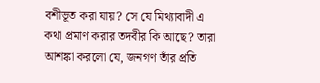বশীভূত করা যায়? সে যে মিথ্যাবাদী এ কথা প্রমাণ করার তদবীর কি আছে? তারা আশঙ্কা করলো যে, জনগণ তাঁর প্রতি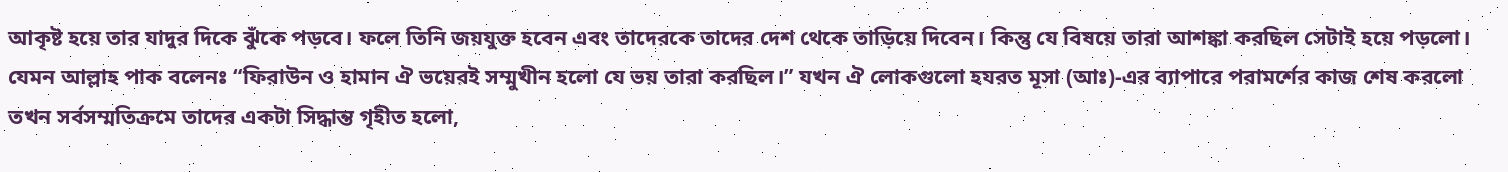আকৃষ্ট হয়ে তার যাদুর দিকে ঝুঁকে পড়বে। ফলে তিনি জয়যুক্ত হবেন এবং তাদেরকে তাদের দেশ থেকে তাড়িয়ে দিবেন। কিন্তু যে বিষয়ে তারা আশঙ্কা করছিল সেটাই হয়ে পড়লো। যেমন আল্লাহ পাক বলেনঃ “ফিরাউন ও হামান ঐ ভয়েরই সম্মুখীন হলো যে ভয় তারা করছিল।” যখন ঐ লোকগুলো হযরত মূসা (আঃ)-এর ব্যাপারে পরামর্শের কাজ শেষ করলো তখন সর্বসম্মতিক্রমে তাদের একটা সিদ্ধান্ত গৃহীত হলো,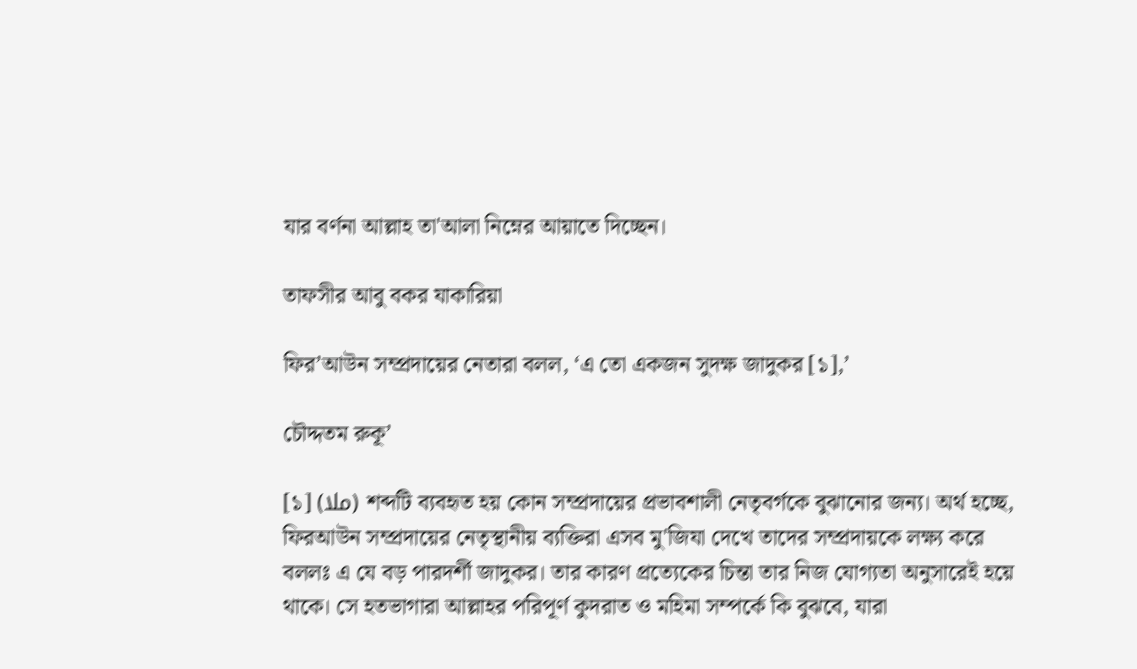যার বর্ণনা আল্লাহ তা'আলা নিম্নের আয়াতে দিচ্ছেন।

তাফসীর আবু বকর যাকারিয়া

ফির’আউন সম্প্রদায়ের নেতারা বলল, ‘এ তো একজন সুদক্ষ জাদুকর [১],’

চৌদ্দতম রুকূ’

[১] (ملا) শব্দটি ব্যবহৃত হয় কোন সম্প্রদায়ের প্রভাবশালী নেতৃবর্গকে বুঝানোর জন্য। অর্থ হচ্ছে, ফিরআউন সম্প্রদায়ের নেতৃস্থানীয় ব্যক্তিরা এসব মু'জিযা দেখে তাদের সম্প্রদায়কে লক্ষ্য করে বললঃ এ যে বড় পারদর্শী জাদুকর। তার কারণ প্রত্যেকের চিন্তা তার নিজ যোগ্যতা অনুসারেই হয়ে থাকে। সে হতভাগারা আল্লাহর পরিপূর্ণ কুদরাত ও মহিমা সম্পর্কে কি বুঝবে, যারা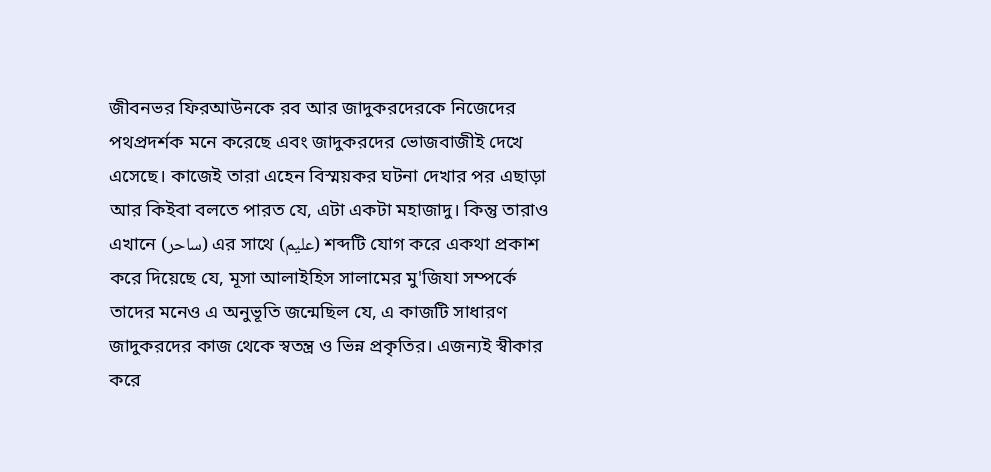জীবনভর ফিরআউনকে রব আর জাদুকরদেরকে নিজেদের পথপ্রদর্শক মনে করেছে এবং জাদুকরদের ভোজবাজীই দেখে এসেছে। কাজেই তারা এহেন বিস্ময়কর ঘটনা দেখার পর এছাড়া আর কিইবা বলতে পারত যে, এটা একটা মহাজাদু। কিন্তু তারাও এখানে (ساحر) এর সাথে (عليم) শব্দটি যোগ করে একথা প্রকাশ করে দিয়েছে যে, মূসা আলাইহিস সালামের মু'জিযা সম্পর্কে তাদের মনেও এ অনুভূতি জন্মেছিল যে, এ কাজটি সাধারণ জাদুকরদের কাজ থেকে স্বতন্ত্র ও ভিন্ন প্রকৃতির। এজন্যই স্বীকার করে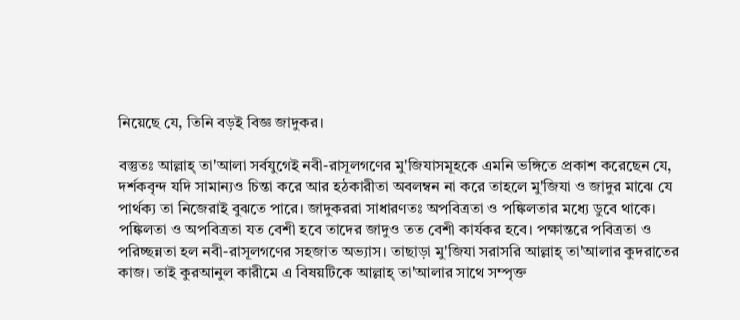নিয়েছে যে, তিনি বড়ই বিজ্ঞ জাদুকর।

বস্তুতঃ আল্লাহ্ তা'আলা সর্বযুগেই নবী-রাসূলগণের মু'জিযাসমূহকে এমনি ভঙ্গিতে প্রকাশ করেছেন যে, দর্শকবৃন্দ যদি সামান্যও চিন্তা করে আর হঠকারীতা অবলম্বন না করে তাহলে মু'জিযা ও জাদুর মাঝে যে পার্থক্য তা নিজেরাই বুঝতে পারে। জাদুকররা সাধারণতঃ অপবিত্রতা ও পঙ্কিলতার মধ্যে ডুবে থাকে। পঙ্কিলতা ও অপবিত্রতা যত বেশী হবে তাদের জাদুও তত বেশী কার্যকর হবে। পক্ষান্তরে পবিত্রতা ও পরিচ্ছন্নতা হল নবী-রাসূলগণের সহজাত অভ্যাস। তাছাড়া মু'জিযা সরাসরি আল্লাহ্ তা'আলার কুদরাতের কাজ। তাই কুরআনুল কারীমে এ বিষয়টিকে আল্লাহ্ তা'আলার সাথে সম্পৃক্ত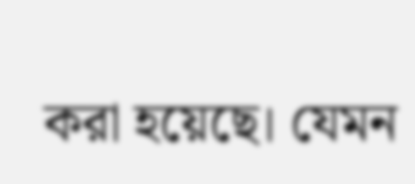করা হয়েছে। যেমন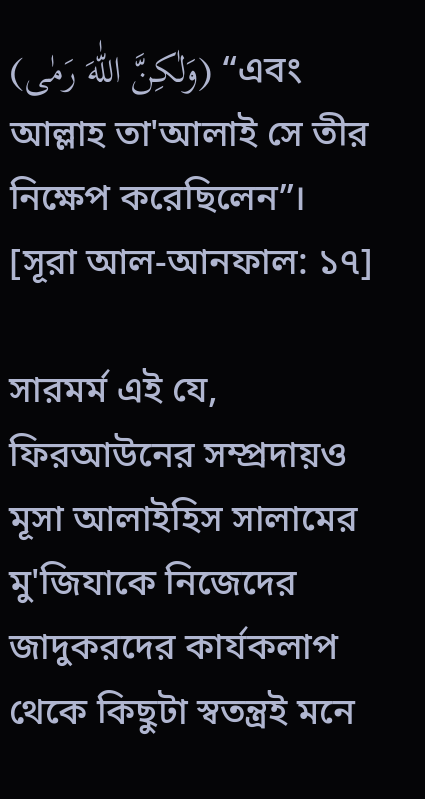(وَلٰكِنَّ اللّٰهَ رَمٰى) “এবং আল্লাহ তা'আলাই সে তীর নিক্ষেপ করেছিলেন”। [সূরা আল-আনফাল: ১৭]

সারমর্ম এই যে, ফিরআউনের সম্প্রদায়ও মূসা আলাইহিস সালামের মু'জিযাকে নিজেদের জাদুকরদের কার্যকলাপ থেকে কিছুটা স্বতন্ত্রই মনে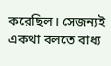করেছিল। সেজন্যই একথা বলতে বাধ্য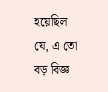হয়েছিল যে, এ তো বড় বিজ্ঞ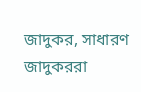জাদুকর, সাধারণ জাদুকররা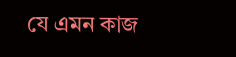যে এমন কাজ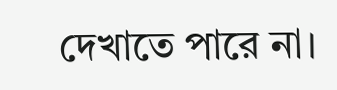দেখাতে পারে না।